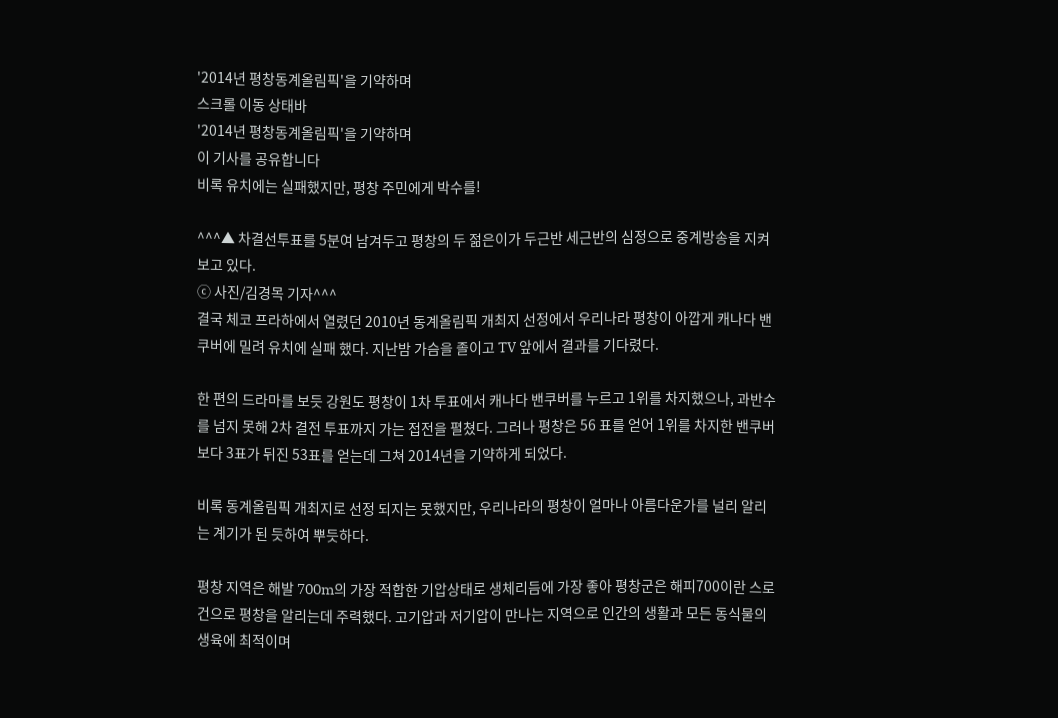'2014년 평창동계올림픽'을 기약하며
스크롤 이동 상태바
'2014년 평창동계올림픽'을 기약하며
이 기사를 공유합니다
비록 유치에는 실패했지만, 평창 주민에게 박수를!

^^^▲ 차결선투표를 5분여 남겨두고 평창의 두 젊은이가 두근반 세근반의 심정으로 중계방송을 지켜보고 있다.
ⓒ 사진/김경목 기자^^^
결국 체코 프라하에서 열렸던 2010년 동계올림픽 개최지 선정에서 우리나라 평창이 아깝게 캐나다 밴쿠버에 밀려 유치에 실패 했다. 지난밤 가슴을 졸이고 TV 앞에서 결과를 기다렸다.

한 편의 드라마를 보듯 강원도 평창이 1차 투표에서 캐나다 밴쿠버를 누르고 1위를 차지했으나, 과반수를 넘지 못해 2차 결전 투표까지 가는 접전을 펼쳤다. 그러나 평창은 56 표를 얻어 1위를 차지한 밴쿠버보다 3표가 뒤진 53표를 얻는데 그쳐 2014년을 기약하게 되었다.

비록 동계올림픽 개최지로 선정 되지는 못했지만, 우리나라의 평창이 얼마나 아름다운가를 널리 알리는 계기가 된 듯하여 뿌듯하다.

평창 지역은 해발 700m의 가장 적합한 기압상태로 생체리듬에 가장 좋아 평창군은 해피700이란 스로건으로 평창을 알리는데 주력했다. 고기압과 저기압이 만나는 지역으로 인간의 생활과 모든 동식물의 생육에 최적이며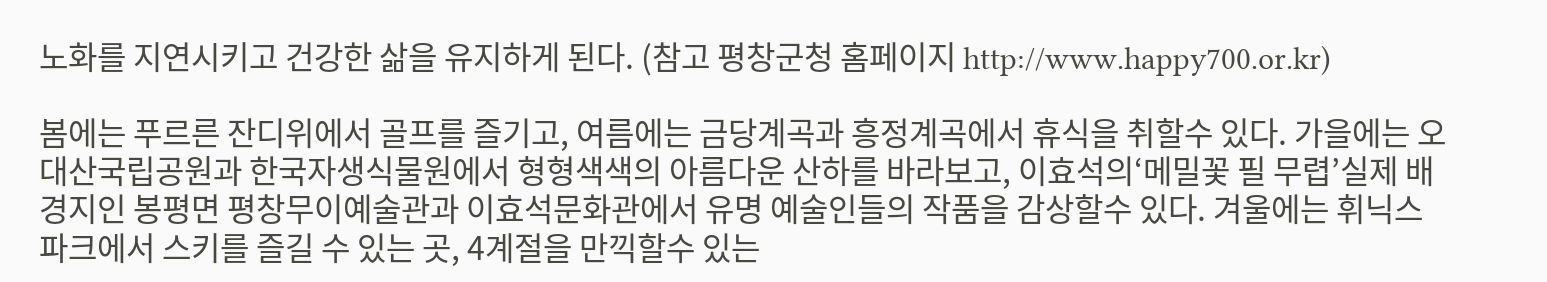노화를 지연시키고 건강한 삶을 유지하게 된다. (참고 평창군청 홈페이지 http://www.happy700.or.kr)

봄에는 푸르른 잔디위에서 골프를 즐기고, 여름에는 금당계곡과 흥정계곡에서 휴식을 취할수 있다. 가을에는 오대산국립공원과 한국자생식물원에서 형형색색의 아름다운 산하를 바라보고, 이효석의‘메밀꽃 필 무렵’실제 배경지인 봉평면 평창무이예술관과 이효석문화관에서 유명 예술인들의 작품을 감상할수 있다. 겨울에는 휘닉스파크에서 스키를 즐길 수 있는 곳, 4계절을 만끽할수 있는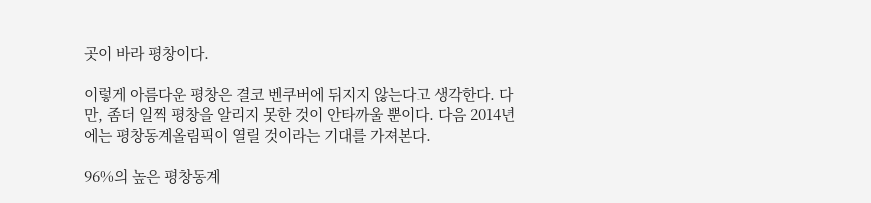곳이 바라 평창이다.

이렇게 아름다운 평창은 결코 벤쿠버에 뒤지지 않는다고 생각한다. 다만, 좀더 일찍 평창을 알리지 못한 것이 안타까울 뿐이다. 다음 2014년에는 평창동계올림픽이 열릴 것이라는 기대를 가져본다.

96%의 높은 평창동계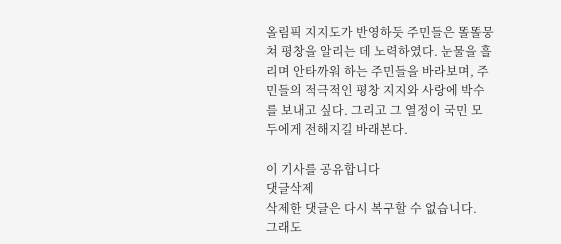올림픽 지지도가 반영하듯 주민들은 똘똘뭉쳐 평창을 알리는 데 노력하였다. 눈물을 흘리며 안타까워 하는 주민들을 바라보며, 주민들의 적극적인 평창 지지와 사랑에 박수를 보내고 싶다. 그리고 그 열정이 국민 모두에게 전해지길 바래본다.

이 기사를 공유합니다
댓글삭제
삭제한 댓글은 다시 복구할 수 없습니다.
그래도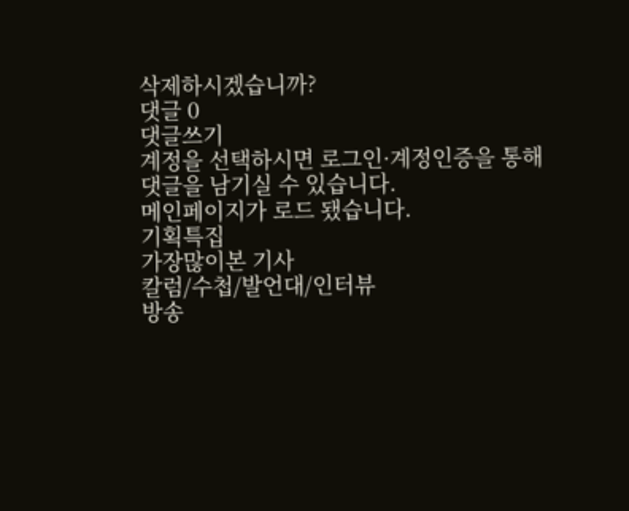삭제하시겠습니까?
댓글 0
댓글쓰기
계정을 선택하시면 로그인·계정인증을 통해
댓글을 남기실 수 있습니다.
메인페이지가 로드 됐습니다.
기획특집
가장많이본 기사
칼럼/수첩/발언대/인터뷰
방송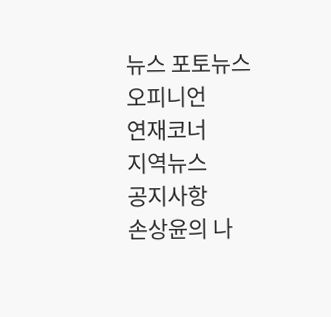뉴스 포토뉴스
오피니언
연재코너
지역뉴스
공지사항
손상윤의 나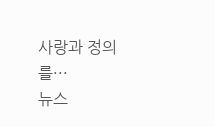사랑과 정의를···
뉴스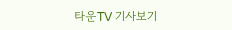타운TV 기사보기